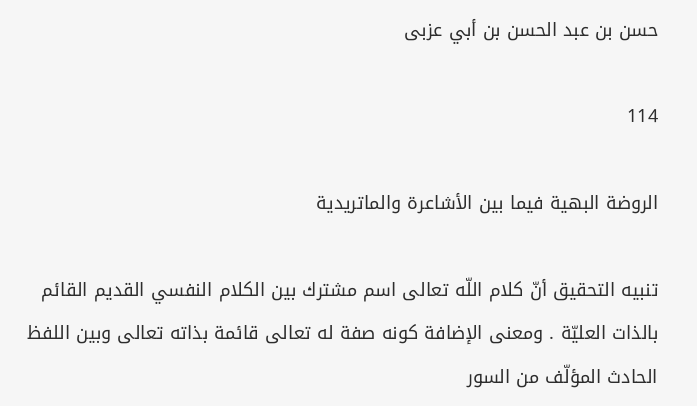حسن بن عبد الحسن بن أبي عزبى

114

الروضة البهية فيما بين الأشاعرة والماتريدية

تنبيه التحقيق أنّ كلام اللّه تعالى اسم مشترك بين الكلام النفسي القديم القائم بالذات العليّة . ومعنى الإضافة كونه صفة له تعالى قائمة بذاته تعالى وبين اللفظ الحادث المؤلّف من السور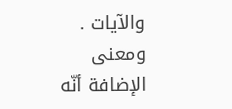والآيات . ومعنى الإضافة أنّه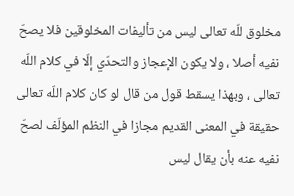مخلوق للّه تعالى ليس من تأليفات المخلوقين فلا يصحّ نفيه أصلا ، ولا يكون الإعجاز والتحدّي إلّا في كلام اللّه تعالى ، وبهذا يسقط قول من قال لو كان كلام اللّه تعالى حقيقة في المعنى القديم مجازا في النظم المؤلّف لصحّ نفيه عنه بأن يقال ليس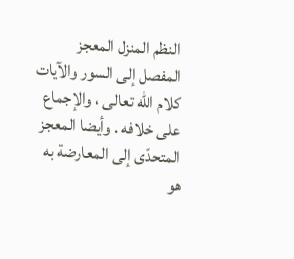النظم المنزل المعجز المفصل إلى السور والآيات كلام اللّه تعالى ، والإجماع على خلافه . وأيضا المعجز المتحدّى إلى المعارضة به هو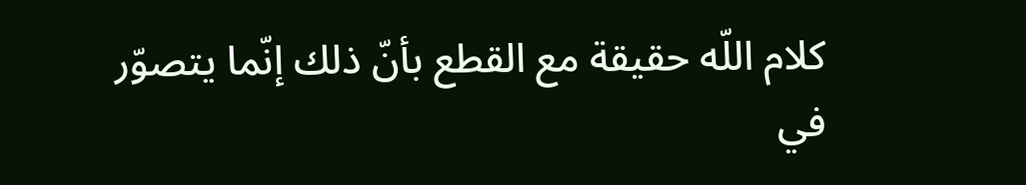كلام اللّه حقيقة مع القطع بأنّ ذلك إنّما يتصوّر في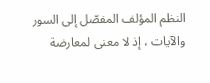النظم المؤلف المفصّل إلى السور والآيات ، إذ لا معنى لمعارضة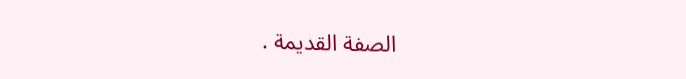الصفة القديمة .